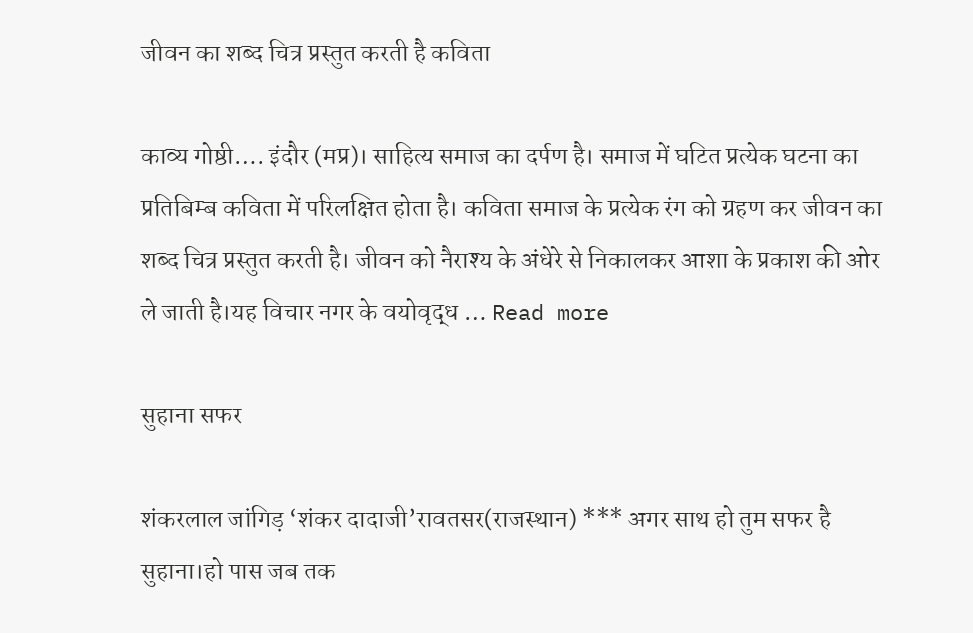जीवन का शब्द चित्र प्रस्तुत करती है कविता

काव्य गोष्ठी…. इंदौर (मप्र)। साहित्य समाज का दर्पण है। समाज में घटित प्रत्येक घटना का प्रतिबिम्ब कविता में परिलक्षित होता है। कविता समाज के प्रत्येक रंग को ग्रहण कर जीवन का शब्द चित्र प्रस्तुत करती है। जीवन को नैराश्य के अंधेरे से निकालकर आशा के प्रकाश की ओर ले जाती है।यह विचार नगर के वयोवृद्ध … Read more

सुहाना सफर

शंकरलाल जांगिड़ ‘शंकर दादाजी’रावतसर(राजस्थान) *** अगर साथ हो तुम सफर है सुहाना।हो पास जब तक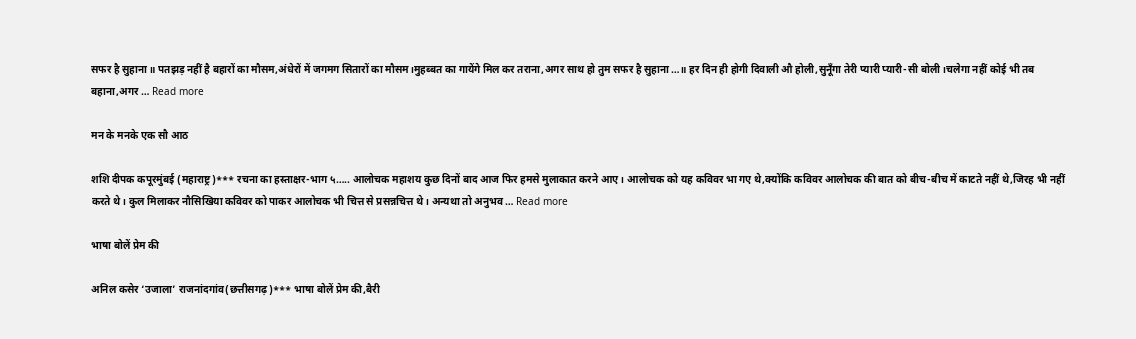सफर है सुहाना॥ पतझड़ नहीं है बहारों का मौसम,अंधेरों में जगमग सितारों का मौसम।मुहब्बत का गायेंगे मिल कर तराना,अगर साथ हो तुम सफर है सुहाना…॥ हर दिन ही होगी दिवाली औ होली,सुनूँगा तेरी प्यारी प्यारी-सी बोली।चलेगा नहीं कोई भी तब बहाना,अगर … Read more

मन के मनके एक सौ आठ

शशि दीपक कपूरमुंबई (महाराष्ट्र)*** रचना का हस्ताक्षर-भाग ५….. आलोचक महाशय कुछ दिनों बाद आज फिर हमसे मुलाकात करने आए। आलोचक को यह कविवर भा गए थे,क्योंकि कविवर आलोचक की बात को बीच-बीच में काटते नहीं थे,जिरह भी नहीं करते थे। कुल मिलाकर नौसिखिया कविवर को पाकर आलोचक भी चित्त से प्रसन्नचित्त थे। अन्यथा तो अनुभव … Read more

भाषा बोलें प्रेम की

अनिल कसेर ‘उजाला’ राजनांदगांव(छत्तीसगढ़)*** भाषा बोलें प्रेम की,बैरी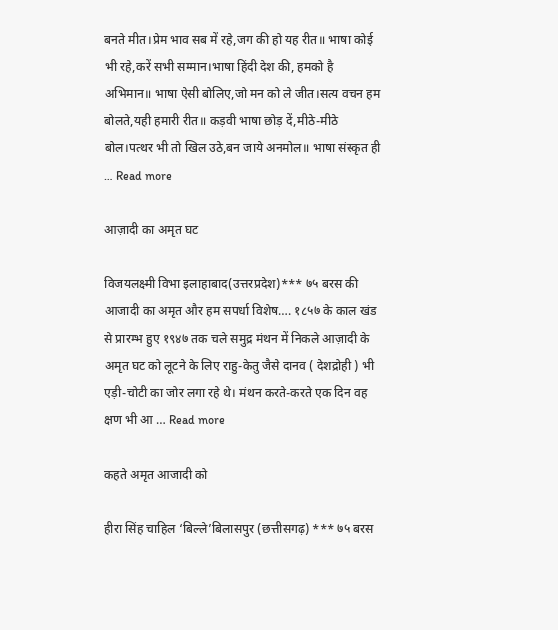बनते मीत।प्रेम भाव सब में रहे,जग की हो यह रीत॥ भाषा कोई भी रहे,करें सभी सम्मान।भाषा हिंदी देश की, हमको है अभिमान॥ भाषा ऐसी बोलिए,जो मन को ले जीत।सत्य वचन हम बोलते,यही हमारी रीत॥ कड़वी भाषा छोड़ दें,मीठे-मीठे बोल।पत्थर भी तो खिल उठे,बन जाये अनमोल॥ भाषा संस्कृत ही … Read more

आज़ादी का अमृत घट

विजयलक्ष्मी विभा इलाहाबाद(उत्तरप्रदेश)*** ७५ बरस की आजादी का अमृत और हम सपर्धा विशेष…. १८५७ के काल खंड से प्रारम्भ हुए १९४७ तक चले समुद्र मंथन में निकले आज़ादी के अमृत घट को लूटने के लिए राहु-केतु जैसे दानव ( देशद्रोही ) भी एड़ी-चोटी का जोर लगा रहे थे। मंथन करते-करते एक दिन वह क्षण भी आ … Read more

कहते अमृत आजादी को

हीरा सिंह चाहिल ‘बिल्ले’बिलासपुर (छत्तीसगढ़) *** ७५ बरस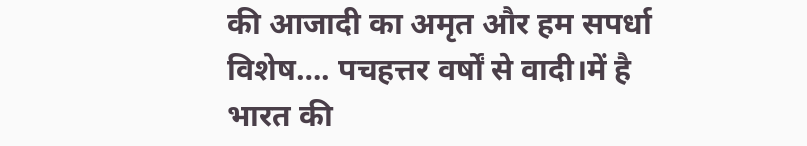की आजादी का अमृत और हम सपर्धा विशेष…. पचहत्तर वर्षों से वादी।में है भारत की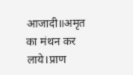आजादी॥अमृत का मंथन कर लाये।प्राण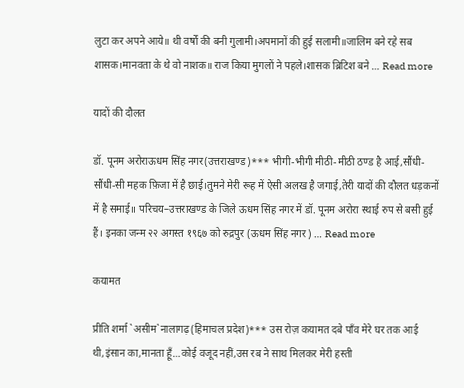लुटा कर अपने आये॥ थी वर्षों की बनी गुलामी।अपमानों की हुई सलामी॥जालिम बने रहे सब शासक।मानवता के थे वो नाशक॥ राज किया मुगलों ने पहले।शासक ब्रिटिश बने … Read more

यादों की दौलत

डॉ. पूनम अरोराऊधम सिंह नगर(उत्तराखण्ड)*** भीगी-भीगी मीठी-मीठी ठण्ड है आई,सौंधी-सौंधी-सी महक फ़िजा में है छाई।तुमने मेरी रूह में ऐसी अलख है जगाई,तेरी यादों की दौलत धड़कनों में है समाई॥ परिचय–उत्तराखण्ड के जिले ऊधम सिंह नगर में डॉ. पूनम अरोरा स्थाई रुप से बसी हुई हैं। इनका जन्म २२ अगस्त १९६७ को रुद्रपुर (ऊधम सिंह नगर) … Read more

कयामत

प्रीति शर्मा `असीम`नालागढ़(हिमाचल प्रदेश)*** उस रोज़ कयामत दबे पाँव मेरे घर तक आई थी,इंसान का,मानता हूँ…कोई वजूद नहीं,उस रब ने साथ मिलकर मेरी हस्ती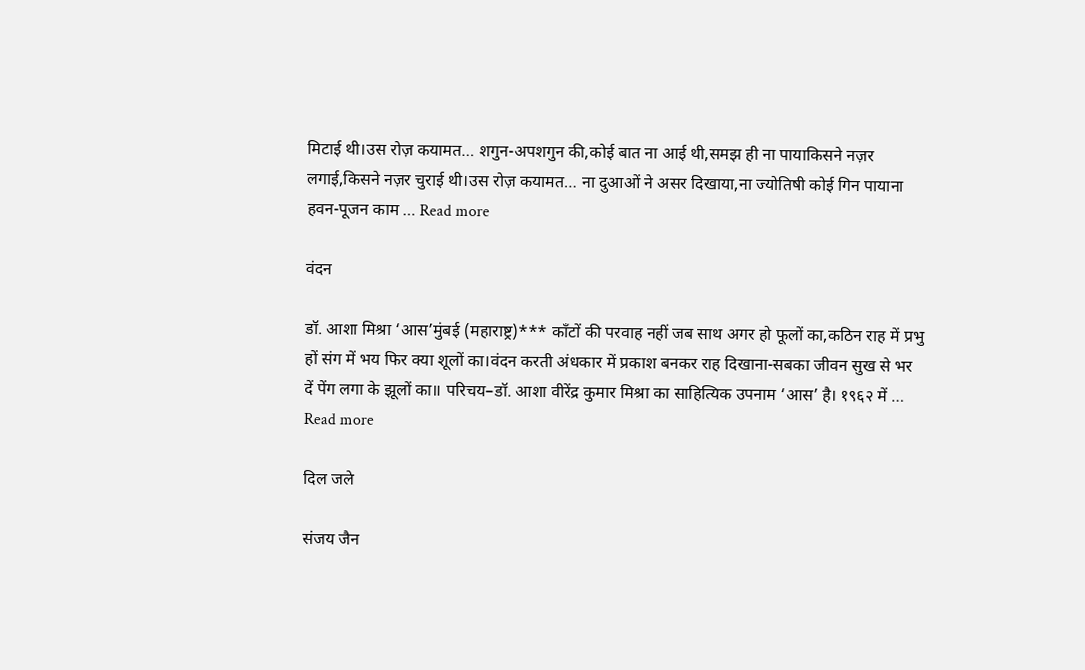मिटाई थी।उस रोज़ कयामत… शगुन-अपशगुन की,कोई बात ना आई थी,समझ ही ना पायाकिसने नज़र लगाई,किसने नज़र चुराई थी।उस रोज़ कयामत… ना दुआओं ने असर दिखाया,ना ज्योतिषी कोई गिन पायाना हवन-पूजन काम … Read more

वंदन

डॉ. आशा मिश्रा ‘आस’मुंबई (महाराष्ट्र)*** काँटों की परवाह नहीं जब साथ अगर हो फूलों का,कठिन राह में प्रभु हों संग में भय फिर क्या शूलों का।वंदन करती अंधकार में प्रकाश बनकर राह दिखाना-सबका जीवन सुख से भर दें पेंग लगा के झूलों का॥ परिचय–डॉ. आशा वीरेंद्र कुमार मिश्रा का साहित्यिक उपनाम ‘आस’ है। १९६२ में … Read more

दिल जले

संजय जैन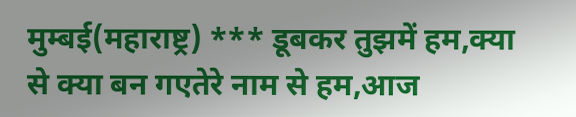मुम्बई(महाराष्ट्र) *** डूबकर तुझमें हम,क्या से क्या बन गएतेरे नाम से हम,आज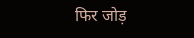फिर जोड़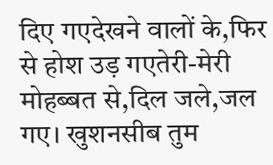दिए गएदेखने वालों के,फिर से होश उड़ गएतेरी-मेरी मोहब्बत से,दिल जले,जल गए। खुशनसीब तुम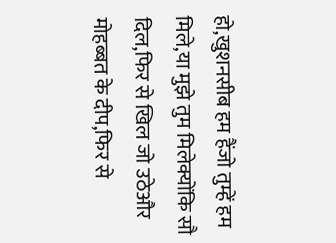हो,खुशनसीब हम हैंजो तुम्हें हम मिले,या मुझे तुम मिलेक्योंकि सौ दिल,फिर से खिल जो उठेऔर मोहब्बत के दीप,फिर से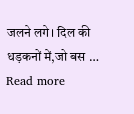जलने लगे। दिल की धड़कनों में,जो बस … Read more